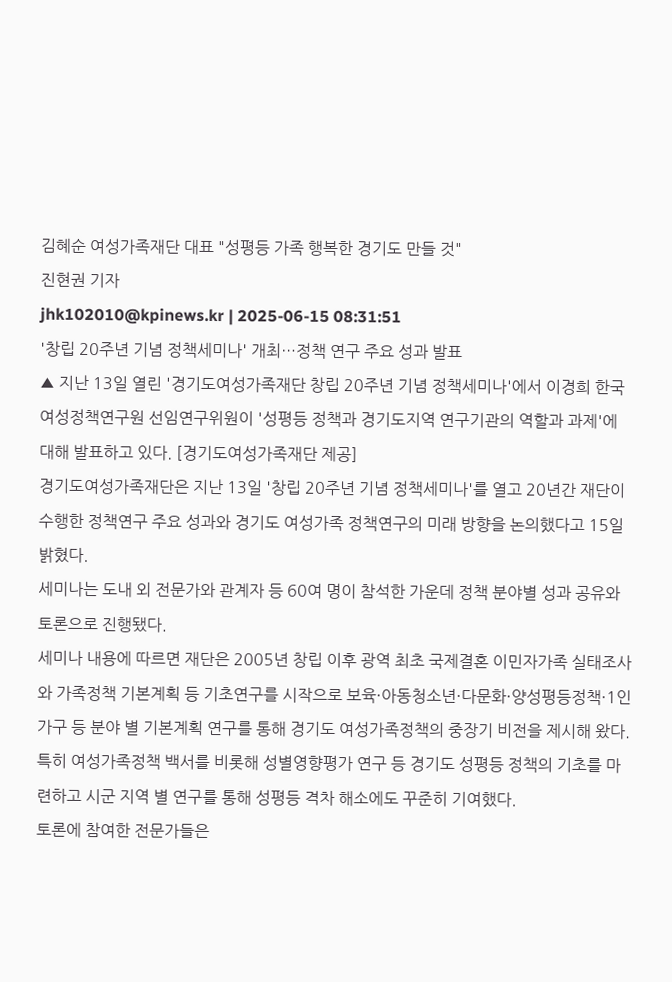김혜순 여성가족재단 대표 "성평등 가족 행복한 경기도 만들 것"
진현권 기자
jhk102010@kpinews.kr | 2025-06-15 08:31:51
'창립 20주년 기념 정책세미나' 개최…정책 연구 주요 성과 발표
▲ 지난 13일 열린 '경기도여성가족재단 창립 20주년 기념 정책세미나'에서 이경희 한국여성정책연구원 선임연구위원이 '성평등 정책과 경기도지역 연구기관의 역할과 과제'에 대해 발표하고 있다. [경기도여성가족재단 제공]
경기도여성가족재단은 지난 13일 '창립 20주년 기념 정책세미나'를 열고 20년간 재단이 수행한 정책연구 주요 성과와 경기도 여성가족 정책연구의 미래 방향을 논의했다고 15일 밝혔다.
세미나는 도내 외 전문가와 관계자 등 60여 명이 참석한 가운데 정책 분야별 성과 공유와 토론으로 진행됐다.
세미나 내용에 따르면 재단은 2005년 창립 이후 광역 최초 국제결혼 이민자가족 실태조사와 가족정책 기본계획 등 기초연구를 시작으로 보육·아동청소년·다문화·양성평등정책·1인가구 등 분야 별 기본계획 연구를 통해 경기도 여성가족정책의 중장기 비전을 제시해 왔다.
특히 여성가족정책 백서를 비롯해 성별영향평가 연구 등 경기도 성평등 정책의 기초를 마련하고 시군 지역 별 연구를 통해 성평등 격차 해소에도 꾸준히 기여했다.
토론에 참여한 전문가들은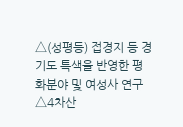△(성평등) 접경지 등 경기도 특색을 반영한 평화분야 및 여성사 연구 △4차산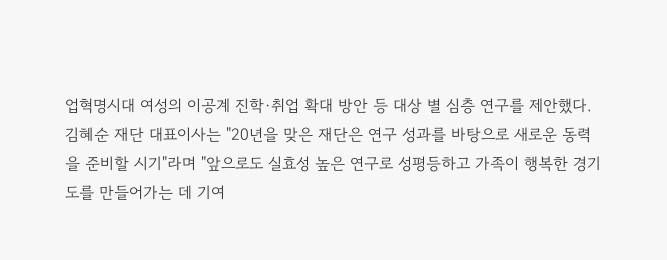업혁명시대 여성의 이공계 진학·취업 확대 방안 등 대상 별 심층 연구를 제안했다.
김혜순 재단 대표이사는 "20년을 맞은 재단은 연구 성과를 바탕으로 새로운 동력을 준비할 시기"라며 "앞으로도 실효성 높은 연구로 성평등하고 가족이 행복한 경기도를 만들어가는 데 기여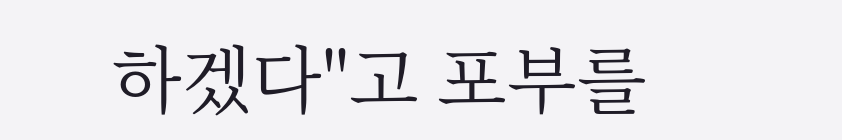하겠다"고 포부를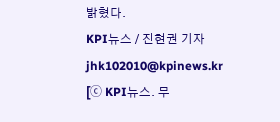밝혔다.
KPI뉴스 / 진현권 기자 jhk102010@kpinews.kr
[ⓒ KPI뉴스. 무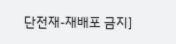단전재-재배포 금지]